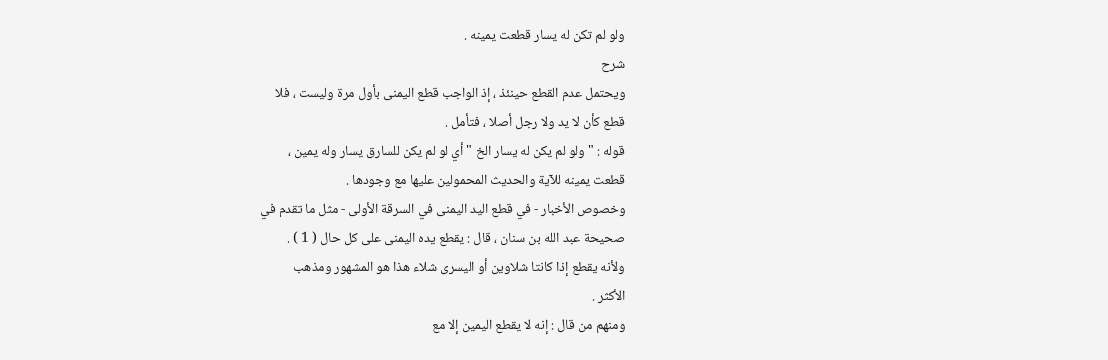ولو لم تكن له يسار قطعت يمينه .
شرح
ويحتمل عدم القطع حينئذ ، إذ الواجب قطع اليمنى بأول مرة وليست ، فلا
قطع كأن لا يد ولا رجل أصلا ، فتأمل .
قوله : " ولو لم يكن له يسار الخ " أي لو لم يكن للسارق يسار وله يمين ،
قطعت يمينه للآية والحديث المحمولين عليها مع وجودها .
وخصوص الأخبار - في قطع اليد اليمنى في السرقة الأولى - مثل ما تقدم في
صحيحة عبد الله بن سنان ، قال : يقطع يده اليمنى على كل حال ( 1 ) .
ولأنه يقطع إذا كانتا شلاوين أو اليسرى شلاء هذا هو المشهور ومذهب
الأكثر .
ومنهم من قال : إنه لا يقطع اليمين إلا مع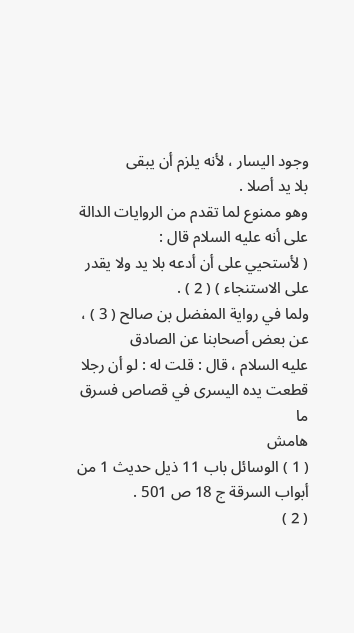وجود اليسار ، لأنه يلزم أن يبقى
بلا يد أصلا .
وهو ممنوع لما تقدم من الروايات الدالة على أنه عليه السلام قال :
( لأستحيي على أن أدعه بلا يد ولا يقدر على الاستنجاء ) ( 2 ) .
ولما في رواية المفضل بن صالح ( 3 ) ، عن بعض أصحابنا عن الصادق
عليه السلام ، قال : قلت له : لو أن رجلا قطعت يده اليسرى في قصاص فسرق ما
هامش
( 1 ) الوسائل باب 11 ذيل حديث 1 من أبواب السرقة ج 18 ص 501 .
( 2 )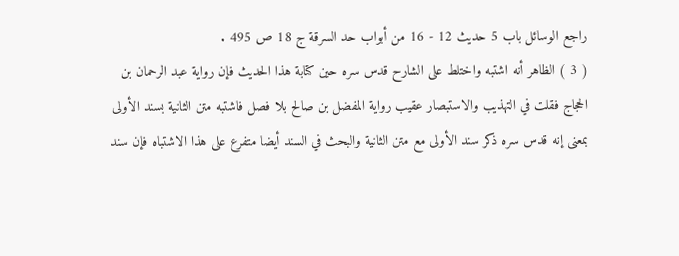راجع الوسائل باب 5 حديث 12 - 16 من أبواب حد السرقة ج 18 ص 495 .
( 3 ) الظاهر أنه اشتبه واختلط على الشارح قدس سره حين كتابة هذا الحديث فإن رواية عبد الرحمان بن
الحجاج فقلت في التهذيب والاستبصار عقيب رواية المفضل بن صالح بلا فصل فاشتبه متن الثانية بسند الأولى
بمعنى إنه قدس سره ذكر سند الأولى مع متن الثانية والبحث في السند أيضا متفرع على هذا الاشتباه فإن سند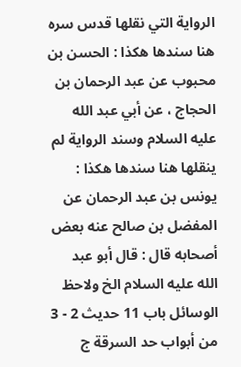الرواية التي نقلها قدس سره هنا سندها هكذا : الحسن بن محبوب عن عبد الرحمان بن الحجاج ، عن أبي عبد الله
عليه السلام وسند الرواية لم ينقلها هنا سندها هكذا : يونس بن عبد الرحمان عن المفضل بن صالح عنه بعض
أصحابه قال : قال أبو عبد الله عليه السلام الخ ولاحظ الوسائل باب 11 حديث 2 - 3 من أبواب حد السرقة ج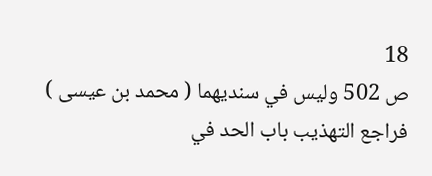18
ص 502 وليس في سنديهما ( محمد بن عيسى ) فراجع التهذيب باب الحد في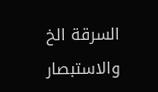السرقة الخ والاستبصار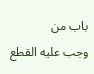باب من
وجب عليه القطع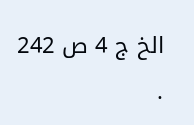الخ ج 4 ص 242 .